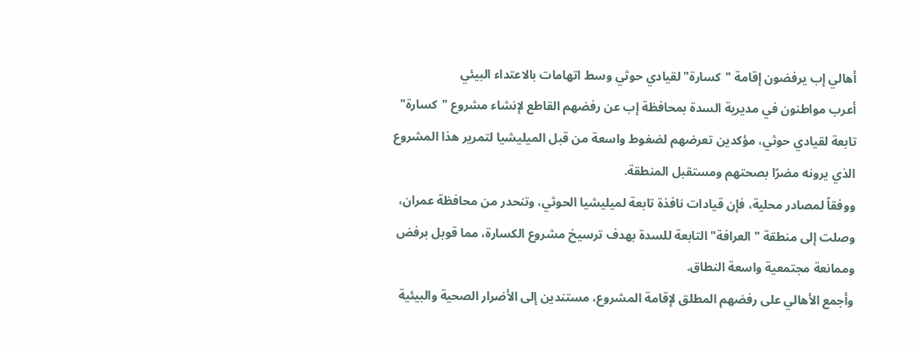أهالي إب يرفضون إقامة "كسارة" لقيادي حوثي وسط اتهامات بالاعتداء البيئي
أعرب مواطنون في مديرية السدة بمحافظة إب عن رفضهم القاطع لإنشاء مشروع "كسارة" تابعة لقيادي حوثي، مؤكدين تعرضهم لضغوط واسعة من قبل الميليشيا لتمرير هذا المشروع الذي يرونه مضرًا بصحتهم ومستقبل المنطقة.
ووفقاً لمصادر محلية، فإن قيادات نافذة تابعة لميليشيا الحوثي، وتنحدر من محافظة عمران، وصلت إلى منطقة "العرافة" التابعة للسدة بهدف ترسيخ مشروع الكسارة، مما قوبل برفض وممانعة مجتمعية واسعة النطاق.
وأجمع الأهالي على رفضهم المطلق لإقامة المشروع، مستندين إلى الأضرار الصحية والبيئية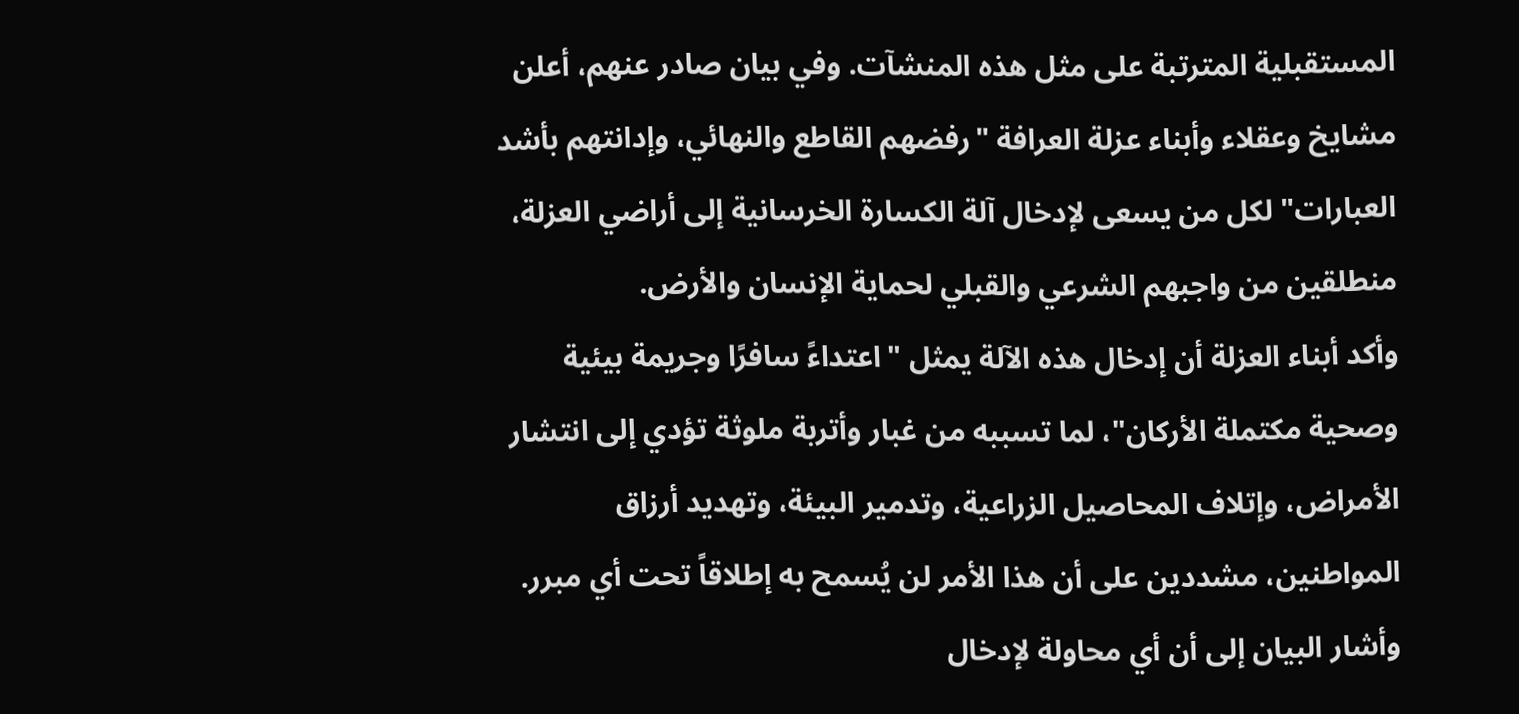المستقبلية المترتبة على مثل هذه المنشآت. وفي بيان صادر عنهم، أعلن مشايخ وعقلاء وأبناء عزلة العرافة "رفضهم القاطع والنهائي، وإدانتهم بأشد العبارات" لكل من يسعى لإدخال آلة الكسارة الخرسانية إلى أراضي العزلة، منطلقين من واجبهم الشرعي والقبلي لحماية الإنسان والأرض.
وأكد أبناء العزلة أن إدخال هذه الآلة يمثل "اعتداءً سافرًا وجريمة بيئية وصحية مكتملة الأركان"، لما تسببه من غبار وأتربة ملوثة تؤدي إلى انتشار الأمراض، وإتلاف المحاصيل الزراعية، وتدمير البيئة، وتهديد أرزاق المواطنين، مشددين على أن هذا الأمر لن يُسمح به إطلاقاً تحت أي مبرر.
وأشار البيان إلى أن أي محاولة لإدخال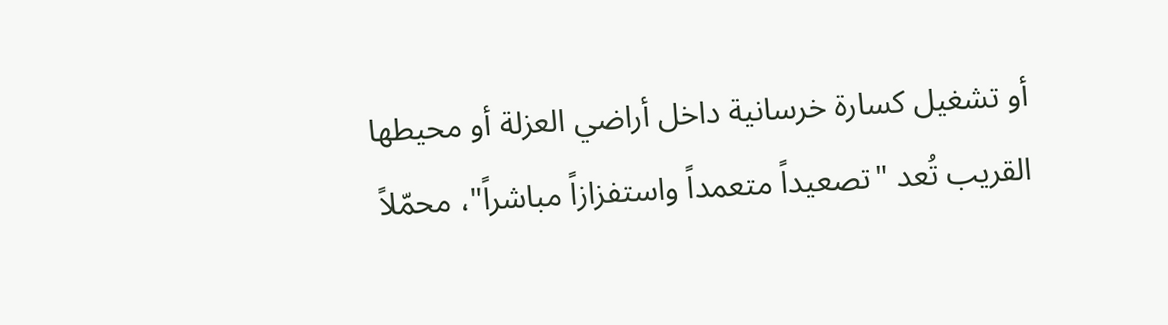أو تشغيل كسارة خرسانية داخل أراضي العزلة أو محيطها القريب تُعد "تصعيداً متعمداً واستفزازاً مباشراً"، محمّلاً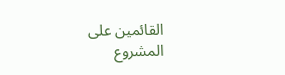القائمين على المشروع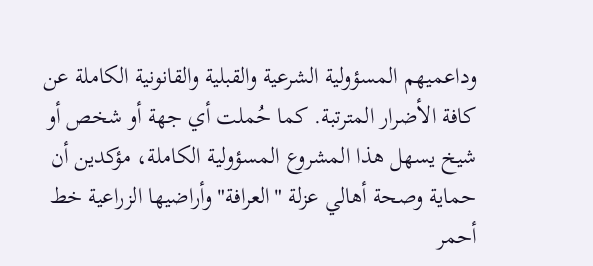وداعميهم المسؤولية الشرعية والقبلية والقانونية الكاملة عن كافة الأضرار المترتبة. كما حُملت أي جهة أو شخص أو شيخ يسهل هذا المشروع المسؤولية الكاملة، مؤكدين أن حماية وصحة أهالي عزلة "العرافة" وأراضيها الزراعية خط أحمر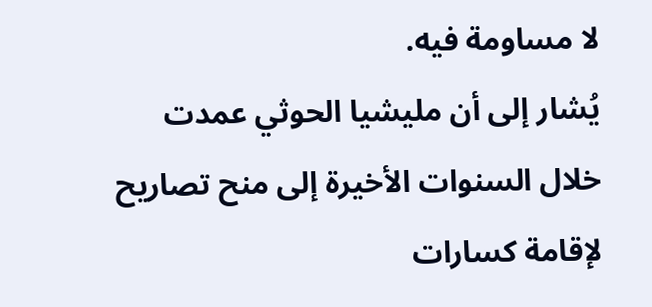لا مساومة فيه.
يُشار إلى أن مليشيا الحوثي عمدت خلال السنوات الأخيرة إلى منح تصاريح لإقامة كسارات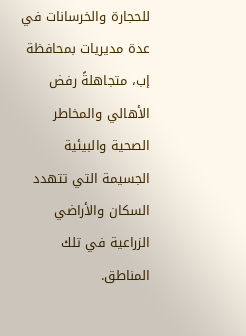للحجارة والخرسانات في عدة مديريات بمحافظة إب، متجاهلةً رفض الأهالي والمخاطر الصحية والبيئية الجسيمة التي تتهدد السكان والأراضي الزراعية في تلك المناطق.